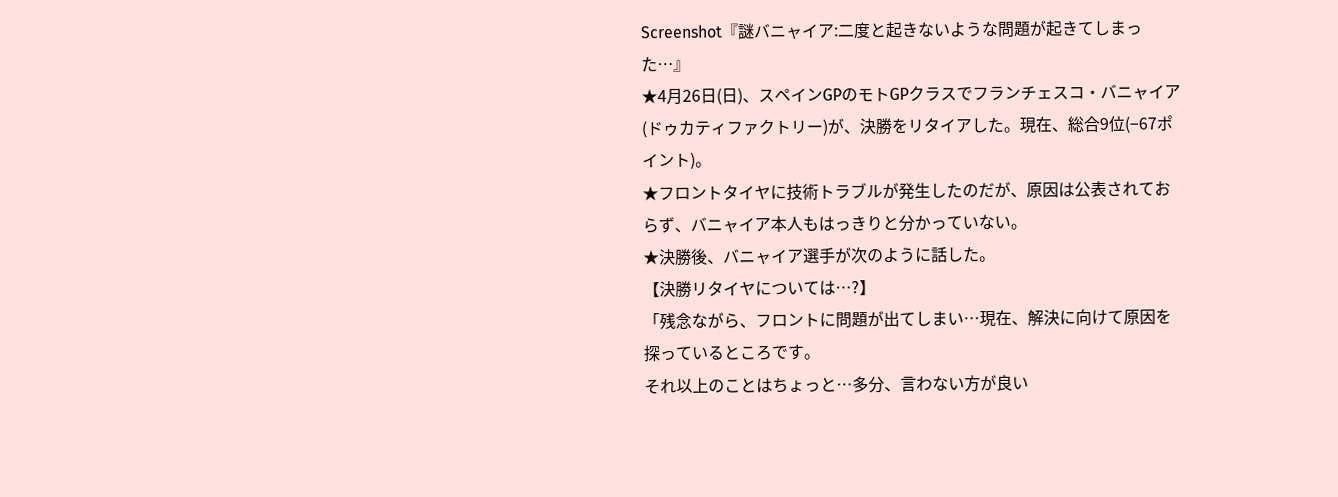Screenshot『謎バニャイア:二度と起きないような問題が起きてしまった…』
★4月26日(日)、スペインGPのモトGPクラスでフランチェスコ・バニャイア(ドゥカティファクトリー)が、決勝をリタイアした。現在、総合9位(−67ポイント)。
★フロントタイヤに技術トラブルが発生したのだが、原因は公表されておらず、バニャイア本人もはっきりと分かっていない。
★決勝後、バニャイア選手が次のように話した。
【決勝リタイヤについては…?】
「残念ながら、フロントに問題が出てしまい…現在、解決に向けて原因を探っているところです。
それ以上のことはちょっと…多分、言わない方が良い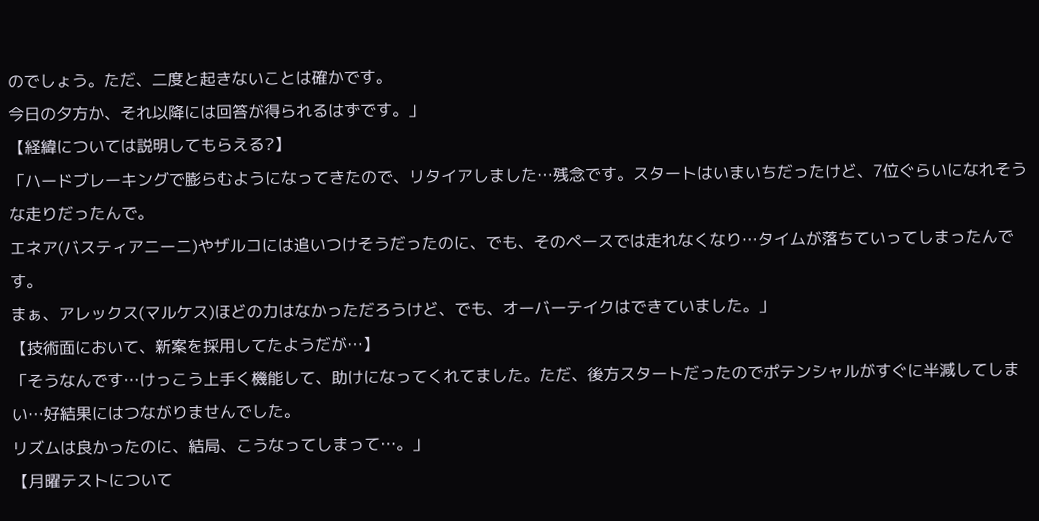のでしょう。ただ、二度と起きないことは確かです。
今日の夕方か、それ以降には回答が得られるはずです。」
【経緯については説明してもらえる?】
「ハードブレーキングで膨らむようになってきたので、リタイアしました…残念です。スタートはいまいちだったけど、7位ぐらいになれそうな走りだったんで。
エネア(バスティアニーニ)やザルコには追いつけそうだったのに、でも、そのペースでは走れなくなり…タイムが落ちていってしまったんです。
まぁ、アレックス(マルケス)ほどの力はなかっただろうけど、でも、オーバーテイクはできていました。」
【技術面において、新案を採用してたようだが…】
「そうなんです…けっこう上手く機能して、助けになってくれてました。ただ、後方スタートだったのでポテンシャルがすぐに半減してしまい…好結果にはつながりませんでした。
リズムは良かったのに、結局、こうなってしまって…。」
【月曜テストについて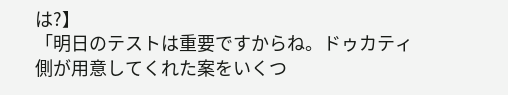は?】
「明日のテストは重要ですからね。ドゥカティ側が用意してくれた案をいくつ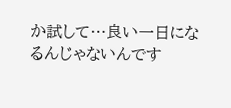か試して…良い一日になるんじゃないんです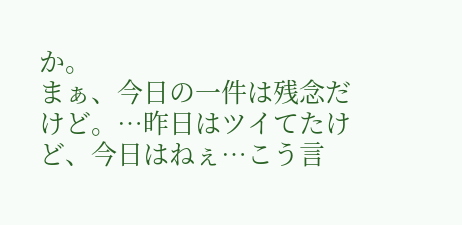か。
まぁ、今日の一件は残念だけど。…昨日はツイてたけど、今日はねぇ…こう言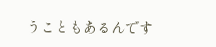うこともあるんです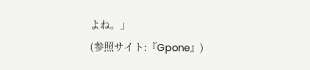よね。」
(参照サイト:『Gpone』)